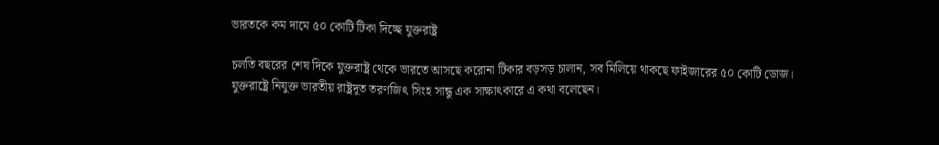ভারতকে কম দামে ৫০ কোটি টিকা দিচ্ছে যুক্তরাষ্ট্র

চলতি বছরের শেষ দিকে যুক্তরাষ্ট্র থেকে ভারতে আসছে করোনা টিকার বড়সড় চালান, সব মিলিয়ে থাকছে ফাইজারের ৫০ কোটি ডোজ। যুক্তরাষ্ট্রে নিযুক্ত ভারতীয় রাষ্ট্রদূত তরণজিৎ সিংহ সান্ধু এক সাক্ষাৎকারে এ কথা বলেছেন।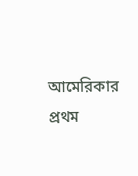আমেরিকার প্রথম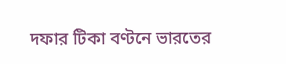দফার টিকা বণ্টনে ভারতের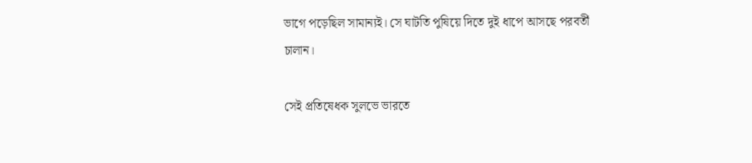ভাগে পড়েছিল সামান্যই। সে ঘাটতি পুষিয়ে দিতে দুই ধাপে আসছে পরবর্তী চালান।

সেই প্রতিষেধক সুলভে ভারতে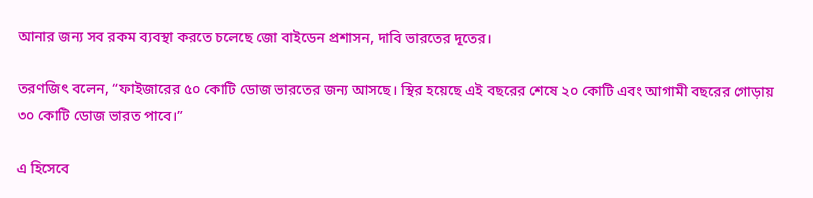আনার জন্য সব রকম ব্যবস্থা করতে চলেছে জো বাইডেন প্রশাসন, দাবি ভারতের দূতের।

তরণজিৎ বলেন, “ফাইজারের ৫০ কোটি ডোজ ভারতের জন্য আসছে। স্থির হয়েছে এই বছরের শেষে ২০ কোটি এবং আগামী বছরের গোড়ায় ৩০ কোটি ডোজ ভারত পাবে।”

এ হিসেবে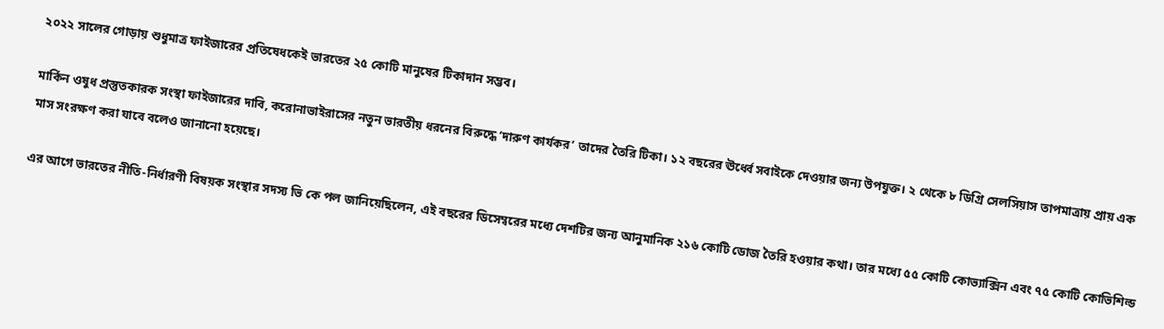২০২২ সালের গোড়ায় শুধুমাত্র ফাইজারের প্রতিষেধকেই ভারতের ২৫ কোটি মানুষের টিকাদান সম্ভব।

মার্কিন ওষুধ প্রস্তুতকারক সংস্থা ফাইজারের দাবি, করোনাভাইরাসের নতুন ভারতীয় ধরনের বিরুদ্ধে ‘দারুণ কার্যকর’ তাদের তৈরি টিকা। ১২ বছরের ঊর্ধ্বে সবাইকে দেওয়ার জন্য উপযুক্ত। ২ থেকে ৮ ডিগ্রি সেলসিয়াস তাপমাত্রায় প্রায় এক মাস সংরক্ষণ করা যাবে বলেও জানানো হয়েছে।

এর আগে ভারতের নীতি-নির্ধারণী বিষয়ক সংস্থার সদস্য ভি কে পল জানিয়েছিলেন, এই বছরের ডিসেম্বরের মধ্যে দেশটির জন্য আনুমানিক ২১৬ কোটি ডোজ তৈরি হওয়ার কথা। তার মধ্যে ৫৫ কোটি কোভ্যাক্সিন এবং ৭৫ কোটি কোভিশিল্ড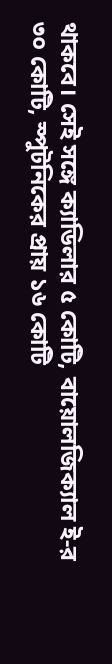থাকবে। সেই সঙ্গে ক্যাডিলার ৫ কোটি, বায়োলজিক্যাল ই-র ৩০ কোটি, স্পুটনিকের প্রায় ১৬ কোটি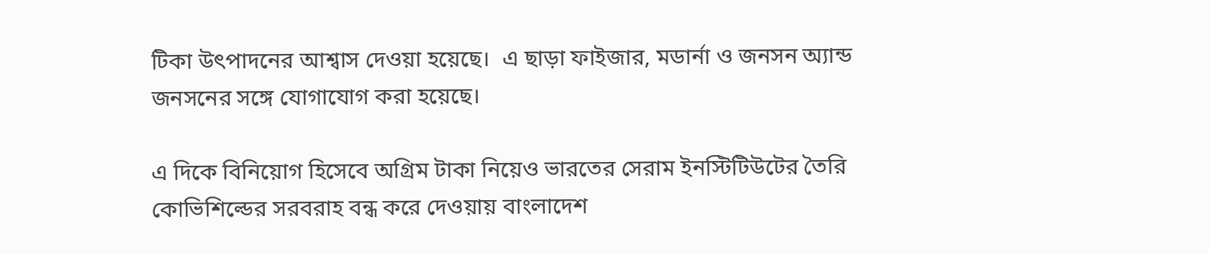টিকা উৎপাদনের আশ্বাস দেওয়া হয়েছে।  এ ছাড়া ফাইজার, মডার্না ও জনসন অ্যান্ড জনসনের সঙ্গে যোগাযোগ করা হয়েছে।

এ দিকে বিনিয়োগ হিসেবে অগ্রিম টাকা নিয়েও ভারতের সেরাম ইনস্টিটিউটের তৈরি কোভিশিল্ডের সরবরাহ বন্ধ করে দেওয়ায় বাংলাদেশ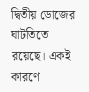দ্বিতীয় ডোজের ঘাটতিতে রয়েছে। একই কারণে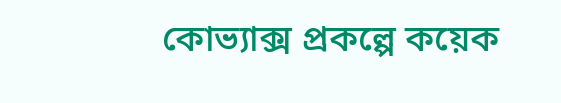কোভ্যাক্স প্রকল্পে কয়েক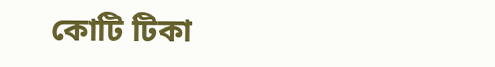কোটি টিকা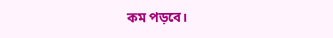কম পড়বে।